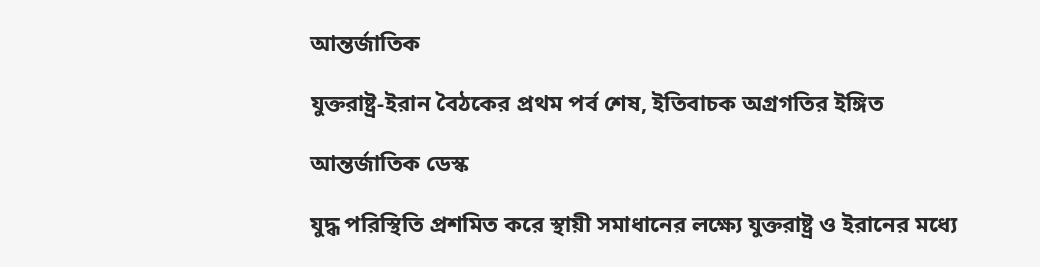আন্তর্জাতিক

যুক্তরাষ্ট্র-ইরান বৈঠকের প্রথম পর্ব শেষ, ইতিবাচক অগ্রগতির ইঙ্গিত

আন্তর্জাতিক ডেস্ক

যুদ্ধ পরিস্থিতি প্রশমিত করে স্থায়ী সমাধানের লক্ষ্যে যুক্তরাষ্ট্র ও ইরানের মধ্যে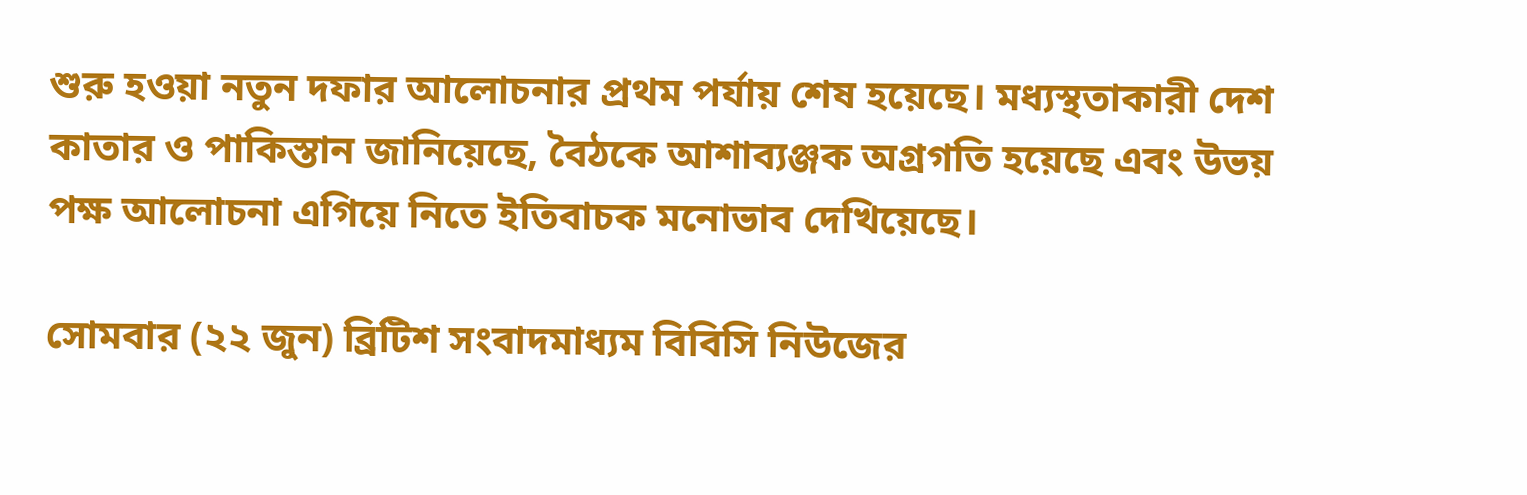শুরু হওয়া নতুন দফার আলোচনার প্রথম পর্যায় শেষ হয়েছে। মধ্যস্থতাকারী দেশ কাতার ও পাকিস্তান জানিয়েছে, বৈঠকে আশাব্যঞ্জক অগ্রগতি হয়েছে এবং উভয় পক্ষ আলোচনা এগিয়ে নিতে ইতিবাচক মনোভাব দেখিয়েছে।

সোমবার (২২ জুন) ব্রিটিশ সংবাদমাধ্যম বিবিসি নিউজের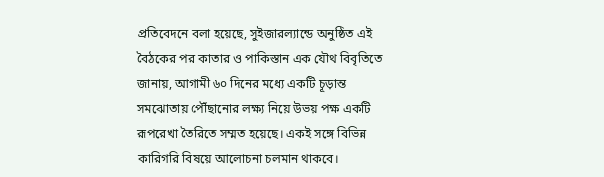প্রতিবেদনে বলা হয়েছে, সুইজারল্যান্ডে অনুষ্ঠিত এই বৈঠকের পর কাতার ও পাকিস্তান এক যৌথ বিবৃতিতে জানায়, আগামী ৬০ দিনের মধ্যে একটি চূড়ান্ত সমঝোতায় পৌঁছানোর লক্ষ্য নিয়ে উভয় পক্ষ একটি রূপরেখা তৈরিতে সম্মত হয়েছে। একই সঙ্গে বিভিন্ন কারিগরি বিষয়ে আলোচনা চলমান থাকবে।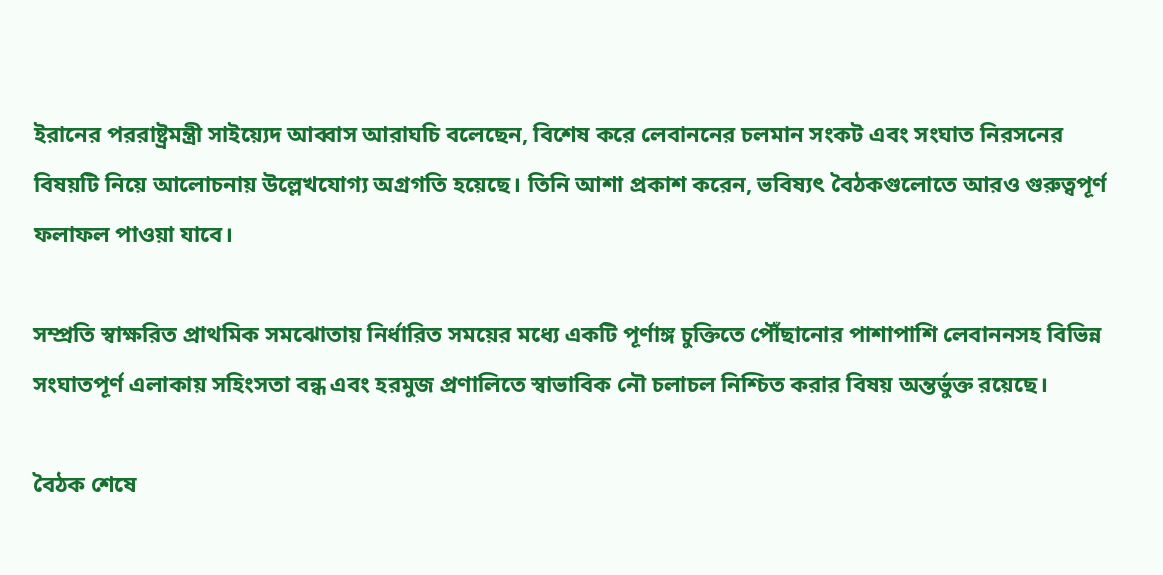ইরানের পররাষ্ট্রমন্ত্রী সাইয়্যেদ আব্বাস আরাঘচি বলেছেন, বিশেষ করে লেবাননের চলমান সংকট এবং সংঘাত নিরসনের বিষয়টি নিয়ে আলোচনায় উল্লেখযোগ্য অগ্রগতি হয়েছে। তিনি আশা প্রকাশ করেন, ভবিষ্যৎ বৈঠকগুলোতে আরও গুরুত্বপূর্ণ ফলাফল পাওয়া যাবে।

সম্প্রতি স্বাক্ষরিত প্রাথমিক সমঝোতায় নির্ধারিত সময়ের মধ্যে একটি পূর্ণাঙ্গ চুক্তিতে পৌঁছানোর পাশাপাশি লেবাননসহ বিভিন্ন সংঘাতপূর্ণ এলাকায় সহিংসতা বন্ধ এবং হরমুজ প্রণালিতে স্বাভাবিক নৌ চলাচল নিশ্চিত করার বিষয় অন্তর্ভুক্ত রয়েছে।

বৈঠক শেষে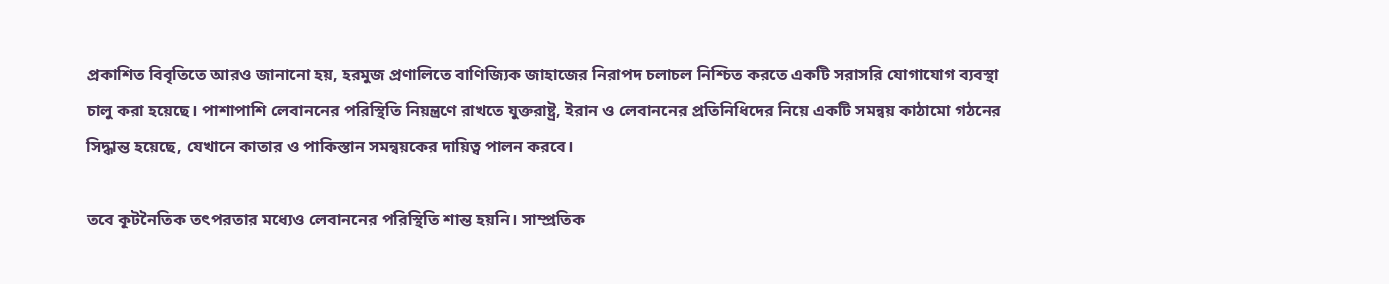প্রকাশিত বিবৃতিতে আরও জানানো হয়, হরমুজ প্রণালিতে বাণিজ্যিক জাহাজের নিরাপদ চলাচল নিশ্চিত করতে একটি সরাসরি যোগাযোগ ব্যবস্থা চালু করা হয়েছে। পাশাপাশি লেবাননের পরিস্থিতি নিয়ন্ত্রণে রাখতে যুক্তরাষ্ট্র, ইরান ও লেবাননের প্রতিনিধিদের নিয়ে একটি সমন্বয় কাঠামো গঠনের সিদ্ধান্ত হয়েছে, যেখানে কাতার ও পাকিস্তান সমন্বয়কের দায়িত্ব পালন করবে।

তবে কূটনৈতিক তৎপরতার মধ্যেও লেবাননের পরিস্থিতি শান্ত হয়নি। সাম্প্রতিক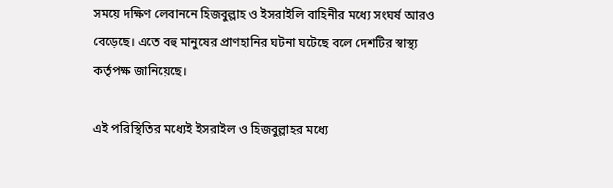সময়ে দক্ষিণ লেবাননে হিজবুল্লাহ ও ইসরাইলি বাহিনীর মধ্যে সংঘর্ষ আরও বেড়েছে। এতে বহু মানুষের প্রাণহানির ঘটনা ঘটেছে বলে দেশটির স্বাস্থ্য কর্তৃপক্ষ জানিয়েছে।

এই পরিস্থিতির মধ্যেই ইসরাইল ও হিজবুল্লাহর মধ্যে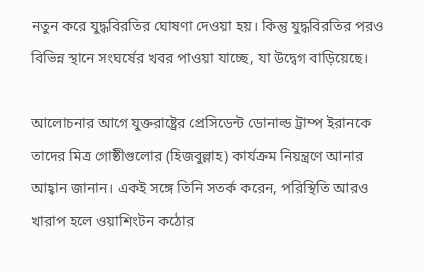নতুন করে যুদ্ধবিরতির ঘোষণা দেওয়া হয়। কিন্তু যুদ্ধবিরতির পরও বিভিন্ন স্থানে সংঘর্ষের খবর পাওয়া যাচ্ছে, যা উদ্বেগ বাড়িয়েছে।

আলোচনার আগে যুক্তরাষ্ট্রের প্রেসিডেন্ট ডোনাল্ড ট্রাম্প ইরানকে তাদের মিত্র গোষ্ঠীগুলোর (হিজবুল্লাহ) কার্যক্রম নিয়ন্ত্রণে আনার আহ্বান জানান। একই সঙ্গে তিনি সতর্ক করেন, পরিস্থিতি আরও খারাপ হলে ওয়াশিংটন কঠোর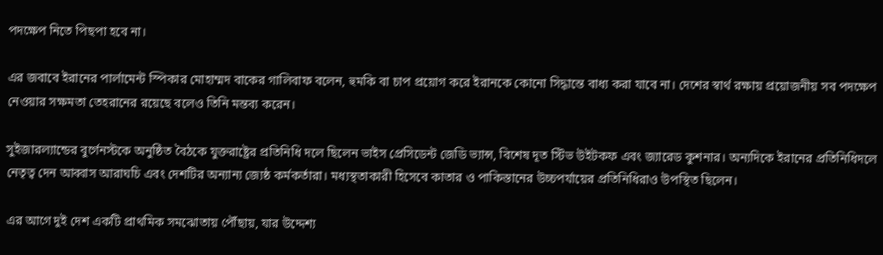পদক্ষেপ নিতে পিছপা হবে না।

এর জবাবে ইরানের পার্লামেন্ট স্পিকার মোহাম্মদ বাকের গালিবাফ বলেন, হুমকি বা চাপ প্রয়োগ করে ইরানকে কোনো সিদ্ধান্তে বাধ্য করা যাবে না। দেশের স্বার্থ রক্ষায় প্রয়োজনীয় সব পদক্ষেপ নেওয়ার সক্ষমতা তেহরানের রয়েছে বলেও তিনি মন্তব্য করেন।

সুইজারল্যান্ডের বুর্গেনস্টকে অনুষ্ঠিত বৈঠকে যুক্তরাষ্ট্রের প্রতিনিধি দলে ছিলেন ভাইস প্রেসিডেন্ট জেডি ভ্যান্স, বিশেষ দূত স্টিভ উইটকফ এবং জ্যারেড কুশনার। অন্যদিকে ইরানের প্রতিনিধিদলে নেতৃত্ব দেন আব্বাস আরাঘচি এবং দেশটির অন্যান্য জ্যেষ্ঠ কর্মকর্তারা। মধ্যস্থতাকারী হিসেবে কাতার ও পাকিস্তানের উচ্চপর্যায়ের প্রতিনিধিরাও উপস্থিত ছিলেন।

এর আগে দুই দেশ একটি প্রাথমিক সমঝোতায় পৌঁছায়, যার উদ্দেশ্য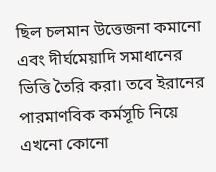ছিল চলমান উত্তেজনা কমানো এবং দীর্ঘমেয়াদি সমাধানের ভিত্তি তৈরি করা। তবে ইরানের পারমাণবিক কর্মসূচি নিয়ে এখনো কোনো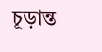চূড়ান্ত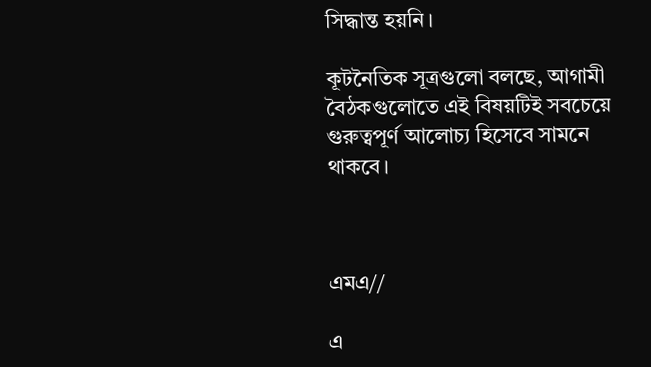সিদ্ধান্ত হয়নি।

কূটনৈতিক সূত্রগুলো বলছে, আগামী বৈঠকগুলোতে এই বিষয়টিই সবচেয়ে গুরুত্বপূর্ণ আলোচ্য হিসেবে সামনে থাকবে।



এমএ//

এ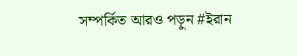সম্পর্কিত আরও পড়ুন #ইরান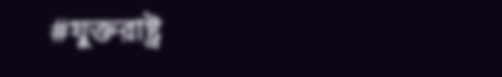#যুক্তরাষ্ট্র